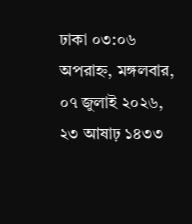ঢাকা ০৩:০৬ অপরাহ্ন, মঙ্গলবার, ০৭ জুলাই ২০২৬, ২৩ আষাঢ় ১৪৩৩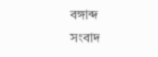বঙ্গাব্দ
সংবাদ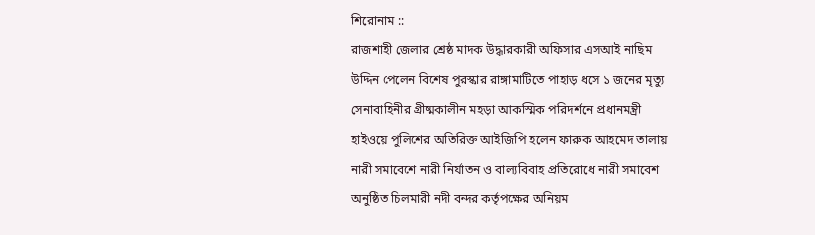শিরোনাম ::
রাজশাহী জেলার শ্রেষ্ঠ মাদক উদ্ধারকারী অফিসার এসআই নাছিম উদ্দিন পেলেন বিশেষ পুরস্কার রাঙ্গামাটিতে পাহাড় ধসে ১ জনের মৃত্যু সেনাবাহিনীর গ্রীষ্মকালীন মহড়া আকস্মিক পরিদর্শনে প্রধানমন্ত্রী হাইওয়ে পুলিশের অতিরিক্ত আইজিপি হলেন ফারুক আহমেদ তালায় নারী সমাবেশে নারী নির্যাতন ও বাল্যবিবাহ প্রতিরোধে নারী সমাবেশ অনুষ্ঠিত চিলমারী নদী বন্দর কর্তৃপক্ষের অনিয়ম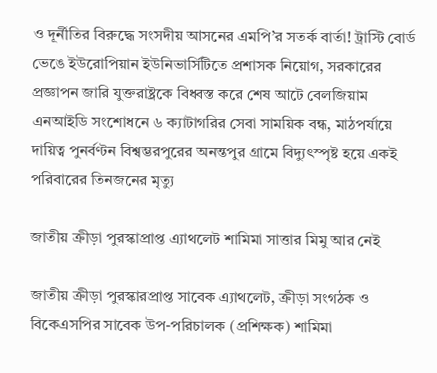ও দূর্নীতির বিরুদ্ধে সংসদীয় আসনের এমপি’র সতর্ক বার্তা! ট্রাস্টি বোর্ড ভেঙে ইউরোপিয়ান ইউনিভার্সিটিতে প্রশাসক নিয়োগ, সরকারের প্রজ্ঞাপন জারি যুক্তরাষ্ট্রকে বিধ্বস্ত করে শেষ আটে বেলজিয়াম এনআইডি সংশোধনে ৬ ক্যাটাগরির সেবা সাময়িক বন্ধ, মাঠপর্যায়ে দায়িত্ব পুনর্বণ্টন বিশ্বম্ভরপুরের অনন্তপুর গ্রামে বিদ্যুৎস্পৃষ্ট হয়ে একই পরিবারের তিনজনের মৃত্যু

জাতীয় ক্রীড়া পুরস্কাপ্রাপ্ত এ্যাথলেট শামিমা সাত্তার মিমু আর নেই

জাতীয় ক্রীড়া পুরস্কারপ্রাপ্ত সাবেক এ্যাথলেট, ক্রীড়া সংগঠক ও বিকেএসপির সাবেক উপ-পরিচালক (প্রশিক্ষক) শামিমা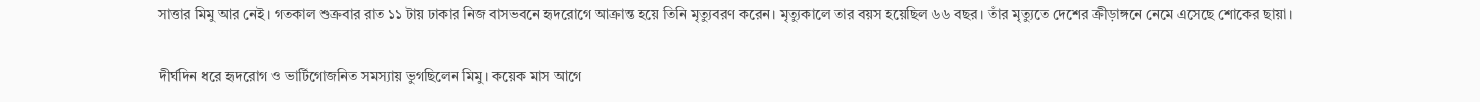সাত্তার মিমু আর নেই। গতকাল শুক্রবার রাত ১১ টায় ঢাকার নিজ বাসভবনে হৃদরোগে আক্রান্ত হয়ে তিনি মৃত্যুবরণ করেন। মৃত্যুকালে তার বয়স হয়েছিল ৬৬ বছর। তাঁর মৃত্যুতে দেশের ক্রীড়াঙ্গনে নেমে এসেছে শোকের ছায়া।

দীর্ঘদিন ধরে হৃদরোগ ও ভার্টিগোজনিত সমস্যায় ভুগছিলেন মিমু। কয়েক মাস আগে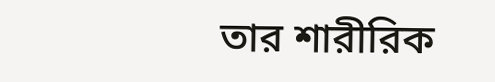তার শারীরিক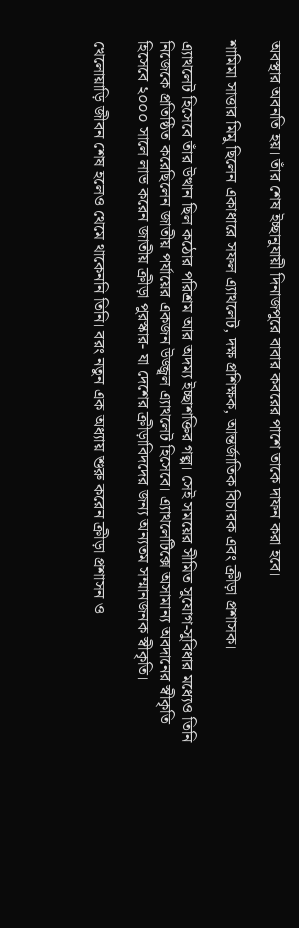অবস্থার অবনতি হয়। তাঁর শেষ ইচ্ছানুযায়ী দিনাজপুরে বাবার কবরের পাশে তাকে দাফন করা হবে।

শামিমা সাত্তার মিমু ছিলেন একাধারে সফল এ্যাথলেট, দক্ষ প্রশিক্ষক, আন্তর্জাতিক বিচারক এবং ক্রীড়া প্রশাসক।

এ্যাথলেট হিসেবে তাঁর উত্থান ছিল কঠোর পরিশ্রম আর অদম্য ইচ্ছাশক্তির গল্প। সেই সময়ের সীমিত সুযোগ-সুবিধার মধ্যেও তিনি নিজেকে প্রতিষ্ঠিত করেছিলেন জাতীয় পর্যায়ের একজন উজ্জ্বল এ্যাথলেট হিসেবে। এ্যাথলেটিক্সে অসামান্য অবদানের স্বীকৃতি হিসেবে ২০০০ সালে লাভ করেন জাতীয় ক্রীড়া পুরস্কার- যা দেশের ক্রীড়াবিদদের জন্য অন্যতম সম্মানজনক স্বীকৃতি।

খেলোয়াড়ি জীবন শেষ হলেও থেমে থাকেননি তিনি। বরং নতুন এক অধ্যায় শুরু করেন ক্রীড়া প্রশাসন ও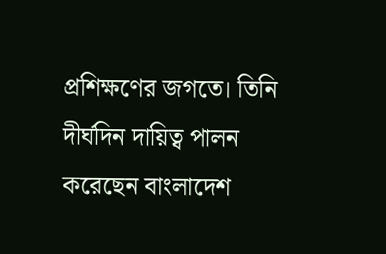প্রশিক্ষণের জগতে। তিনি দীর্ঘদিন দায়িত্ব পালন করেছেন বাংলাদেশ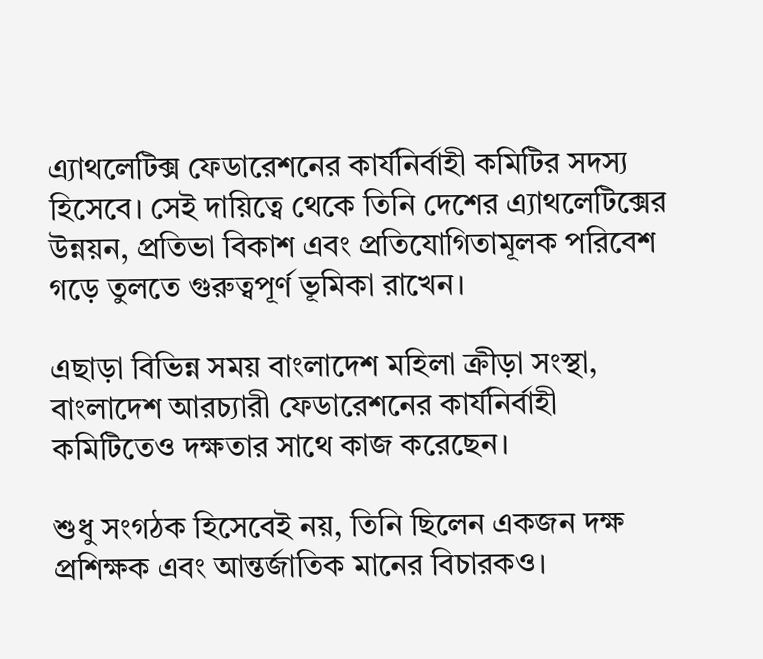এ্যাথলেটিক্স ফেডারেশনের কার্যনির্বাহী কমিটির সদস্য হিসেবে। সেই দায়িত্বে থেকে তিনি দেশের এ্যাথলেটিক্সের উন্নয়ন, প্রতিভা বিকাশ এবং প্রতিযোগিতামূলক পরিবেশ গড়ে তুলতে গুরুত্বপূর্ণ ভূমিকা রাখেন।

এছাড়া বিভিন্ন সময় বাংলাদেশ মহিলা ক্রীড়া সংস্থা, বাংলাদেশ আরচ্যারী ফেডারেশনের কার্যনির্বাহী কমিটিতেও দক্ষতার সাথে কাজ করেছেন।

শুধু সংগঠক হিসেবেই নয়, তিনি ছিলেন একজন দক্ষ প্রশিক্ষক এবং আন্তর্জাতিক মানের বিচারকও।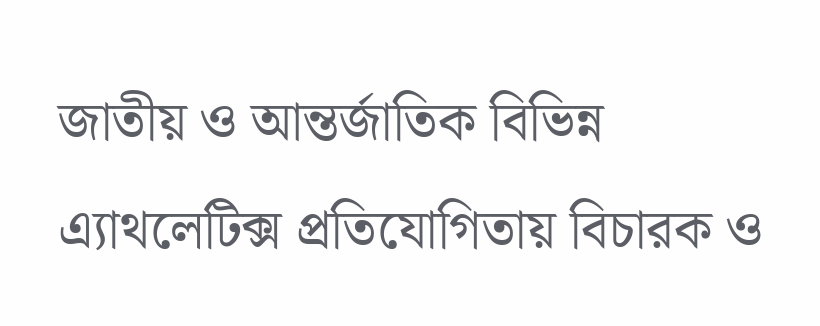জাতীয় ও আন্তর্জাতিক বিভিন্ন এ্যাথলেটিক্স প্রতিযোগিতায় বিচারক ও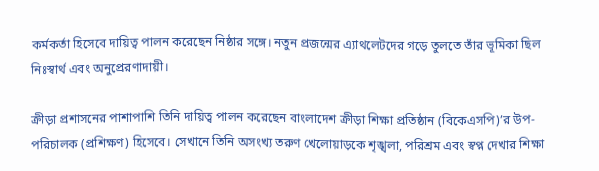কর্মকর্তা হিসেবে দায়িত্ব পালন করেছেন নিষ্ঠার সঙ্গে। নতুন প্রজন্মের এ্যাথলেটদের গড়ে তুলতে তাঁর ভূমিকা ছিল নিঃস্বার্থ এবং অনুপ্রেরণাদায়ী।

ক্রীড়া প্রশাসনের পাশাপাশি তিনি দায়িত্ব পালন করেছেন বাংলাদেশ ক্রীড়া শিক্ষা প্রতিষ্ঠান (বিকেএসপি)’র উপ-পরিচালক (প্রশিক্ষণ) হিসেবে। সেখানে তিনি অসংখ্য তরুণ খেলোয়াড়কে শৃঙ্খলা, পরিশ্রম এবং স্বপ্ন দেখার শিক্ষা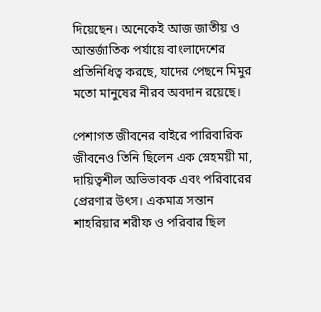দিয়েছেন। অনেকেই আজ জাতীয় ও আন্তর্জাতিক পর্যায়ে বাংলাদেশের প্রতিনিধিত্ব করছে, যাদের পেছনে মিমুর মতো মানুষের নীরব অবদান রয়েছে।

পেশাগত জীবনের বাইরে পারিবারিক জীবনেও তিনি ছিলেন এক স্নেহময়ী মা, দায়িত্বশীল অভিভাবক এবং পরিবারের প্রেরণার উৎস। একমাত্র সন্তান শাহরিয়ার শরীফ ও পরিবার ছিল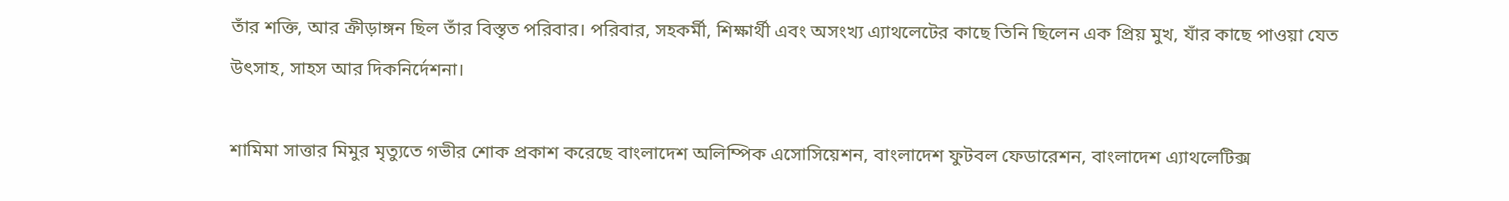তাঁর শক্তি, আর ক্রীড়াঙ্গন ছিল তাঁর বিস্তৃত পরিবার। পরিবার, সহকর্মী, শিক্ষার্থী এবং অসংখ্য এ্যাথলেটের কাছে তিনি ছিলেন এক প্রিয় মুখ, যাঁর কাছে পাওয়া যেত উৎসাহ, সাহস আর দিকনির্দেশনা।

শামিমা সাত্তার মিমুর মৃত্যুতে গভীর শোক প্রকাশ করেছে বাংলাদেশ অলিম্পিক এসোসিয়েশন, বাংলাদেশ ফুটবল ফেডারেশন, বাংলাদেশ এ্যাথলেটিক্স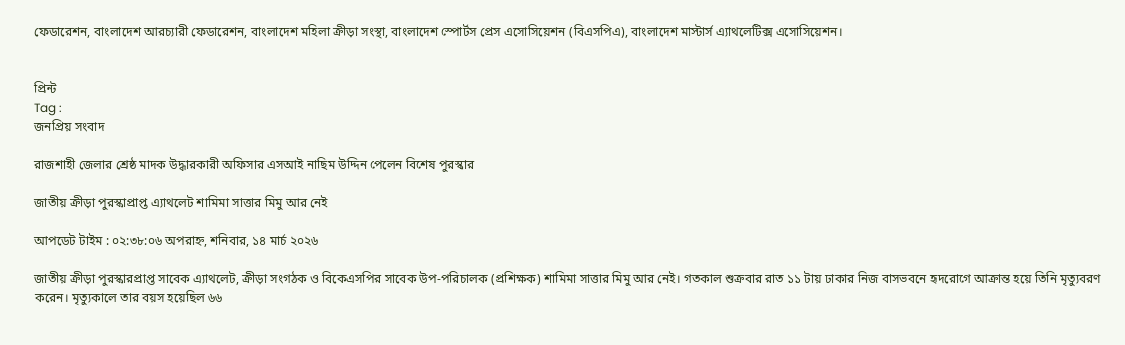ফেডারেশন, বাংলাদেশ আরচ্যারী ফেডারেশন, বাংলাদেশ মহিলা ক্রীড়া সংস্থা, বাংলাদেশ স্পোর্টস প্রেস এসোসিয়েশন (বিএসপিএ), বাংলাদেশ মাস্টার্স এ্যাথলেটিক্স এসোসিয়েশন।


প্রিন্ট
Tag :
জনপ্রিয় সংবাদ

রাজশাহী জেলার শ্রেষ্ঠ মাদক উদ্ধারকারী অফিসার এসআই নাছিম উদ্দিন পেলেন বিশেষ পুরস্কার

জাতীয় ক্রীড়া পুরস্কাপ্রাপ্ত এ্যাথলেট শামিমা সাত্তার মিমু আর নেই

আপডেট টাইম : ০২:৩৮:০৬ অপরাহ্ন, শনিবার, ১৪ মার্চ ২০২৬

জাতীয় ক্রীড়া পুরস্কারপ্রাপ্ত সাবেক এ্যাথলেট, ক্রীড়া সংগঠক ও বিকেএসপির সাবেক উপ-পরিচালক (প্রশিক্ষক) শামিমা সাত্তার মিমু আর নেই। গতকাল শুক্রবার রাত ১১ টায় ঢাকার নিজ বাসভবনে হৃদরোগে আক্রান্ত হয়ে তিনি মৃত্যুবরণ করেন। মৃত্যুকালে তার বয়স হয়েছিল ৬৬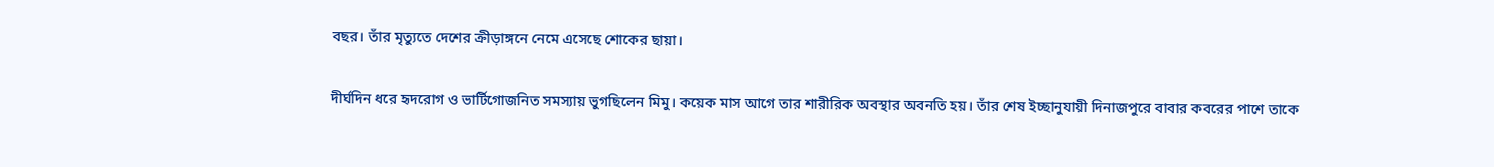বছর। তাঁর মৃত্যুতে দেশের ক্রীড়াঙ্গনে নেমে এসেছে শোকের ছায়া।

দীর্ঘদিন ধরে হৃদরোগ ও ভার্টিগোজনিত সমস্যায় ভুগছিলেন মিমু। কয়েক মাস আগে তার শারীরিক অবস্থার অবনতি হয়। তাঁর শেষ ইচ্ছানুযায়ী দিনাজপুরে বাবার কবরের পাশে তাকে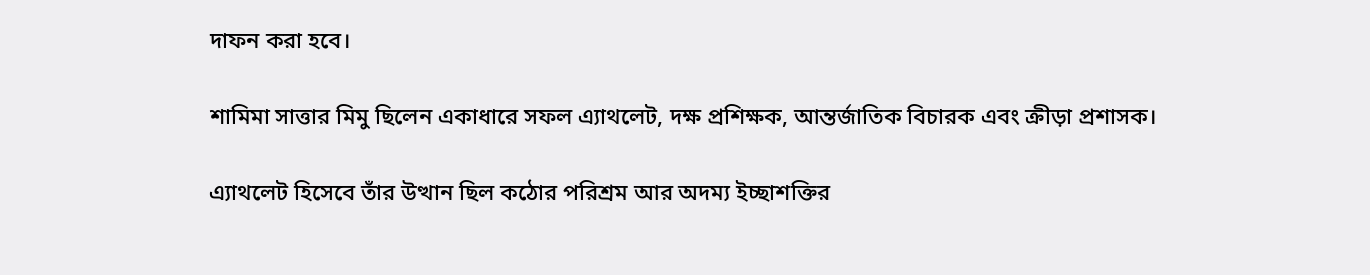দাফন করা হবে।

শামিমা সাত্তার মিমু ছিলেন একাধারে সফল এ্যাথলেট, দক্ষ প্রশিক্ষক, আন্তর্জাতিক বিচারক এবং ক্রীড়া প্রশাসক।

এ্যাথলেট হিসেবে তাঁর উত্থান ছিল কঠোর পরিশ্রম আর অদম্য ইচ্ছাশক্তির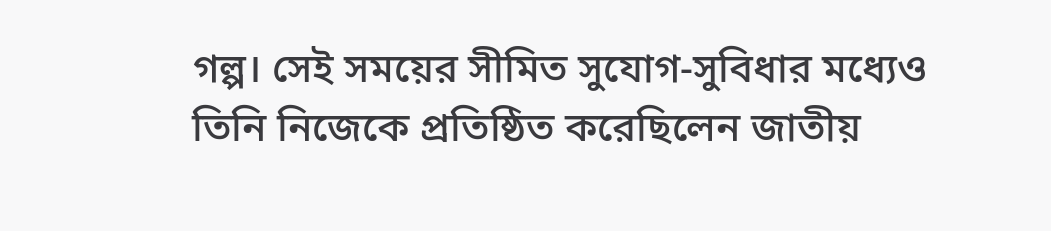গল্প। সেই সময়ের সীমিত সুযোগ-সুবিধার মধ্যেও তিনি নিজেকে প্রতিষ্ঠিত করেছিলেন জাতীয়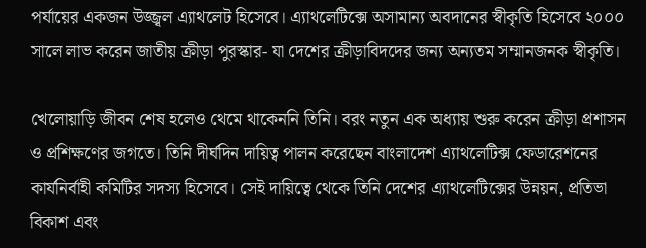পর্যায়ের একজন উজ্জ্বল এ্যাথলেট হিসেবে। এ্যাথলেটিক্সে অসামান্য অবদানের স্বীকৃতি হিসেবে ২০০০ সালে লাভ করেন জাতীয় ক্রীড়া পুরস্কার- যা দেশের ক্রীড়াবিদদের জন্য অন্যতম সম্মানজনক স্বীকৃতি।

খেলোয়াড়ি জীবন শেষ হলেও থেমে থাকেননি তিনি। বরং নতুন এক অধ্যায় শুরু করেন ক্রীড়া প্রশাসন ও প্রশিক্ষণের জগতে। তিনি দীর্ঘদিন দায়িত্ব পালন করেছেন বাংলাদেশ এ্যাথলেটিক্স ফেডারেশনের কার্যনির্বাহী কমিটির সদস্য হিসেবে। সেই দায়িত্বে থেকে তিনি দেশের এ্যাথলেটিক্সের উন্নয়ন, প্রতিভা বিকাশ এবং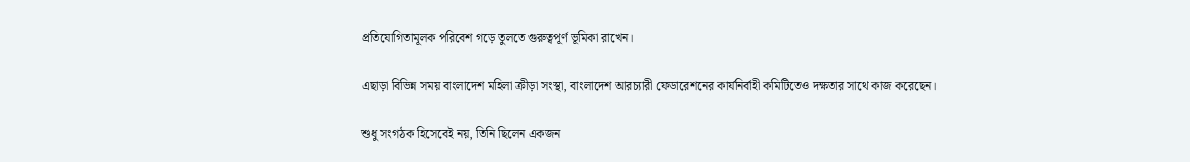প্রতিযোগিতামূলক পরিবেশ গড়ে তুলতে গুরুত্বপূর্ণ ভূমিকা রাখেন।

এছাড়া বিভিন্ন সময় বাংলাদেশ মহিলা ক্রীড়া সংস্থা, বাংলাদেশ আরচ্যারী ফেডারেশনের কার্যনির্বাহী কমিটিতেও দক্ষতার সাথে কাজ করেছেন।

শুধু সংগঠক হিসেবেই নয়, তিনি ছিলেন একজন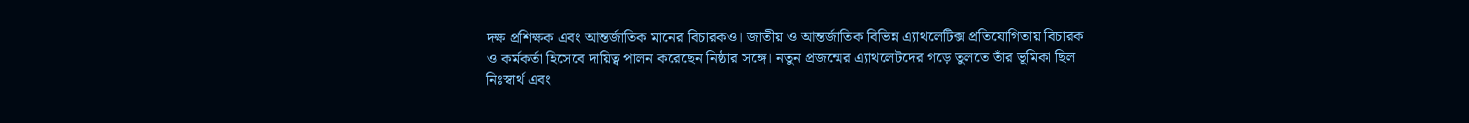দক্ষ প্রশিক্ষক এবং আন্তর্জাতিক মানের বিচারকও। জাতীয় ও আন্তর্জাতিক বিভিন্ন এ্যাথলেটিক্স প্রতিযোগিতায় বিচারক ও কর্মকর্তা হিসেবে দায়িত্ব পালন করেছেন নিষ্ঠার সঙ্গে। নতুন প্রজন্মের এ্যাথলেটদের গড়ে তুলতে তাঁর ভূমিকা ছিল নিঃস্বার্থ এবং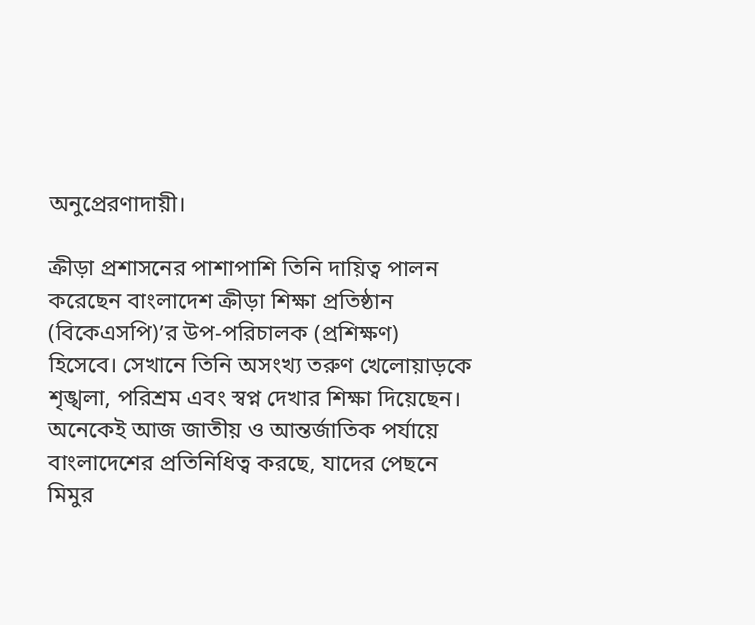অনুপ্রেরণাদায়ী।

ক্রীড়া প্রশাসনের পাশাপাশি তিনি দায়িত্ব পালন করেছেন বাংলাদেশ ক্রীড়া শিক্ষা প্রতিষ্ঠান (বিকেএসপি)’র উপ-পরিচালক (প্রশিক্ষণ) হিসেবে। সেখানে তিনি অসংখ্য তরুণ খেলোয়াড়কে শৃঙ্খলা, পরিশ্রম এবং স্বপ্ন দেখার শিক্ষা দিয়েছেন। অনেকেই আজ জাতীয় ও আন্তর্জাতিক পর্যায়ে বাংলাদেশের প্রতিনিধিত্ব করছে, যাদের পেছনে মিমুর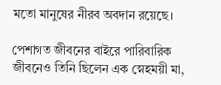মতো মানুষের নীরব অবদান রয়েছে।

পেশাগত জীবনের বাইরে পারিবারিক জীবনেও তিনি ছিলেন এক স্নেহময়ী মা,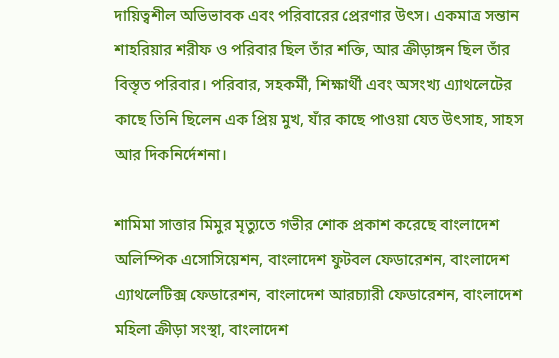দায়িত্বশীল অভিভাবক এবং পরিবারের প্রেরণার উৎস। একমাত্র সন্তান শাহরিয়ার শরীফ ও পরিবার ছিল তাঁর শক্তি, আর ক্রীড়াঙ্গন ছিল তাঁর বিস্তৃত পরিবার। পরিবার, সহকর্মী, শিক্ষার্থী এবং অসংখ্য এ্যাথলেটের কাছে তিনি ছিলেন এক প্রিয় মুখ, যাঁর কাছে পাওয়া যেত উৎসাহ, সাহস আর দিকনির্দেশনা।

শামিমা সাত্তার মিমুর মৃত্যুতে গভীর শোক প্রকাশ করেছে বাংলাদেশ অলিম্পিক এসোসিয়েশন, বাংলাদেশ ফুটবল ফেডারেশন, বাংলাদেশ এ্যাথলেটিক্স ফেডারেশন, বাংলাদেশ আরচ্যারী ফেডারেশন, বাংলাদেশ মহিলা ক্রীড়া সংস্থা, বাংলাদেশ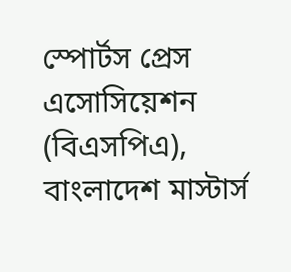স্পোর্টস প্রেস এসোসিয়েশন (বিএসপিএ), বাংলাদেশ মাস্টার্স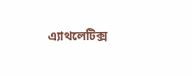এ্যাথলেটিক্স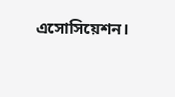এসোসিয়েশন।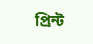প্রিন্ট